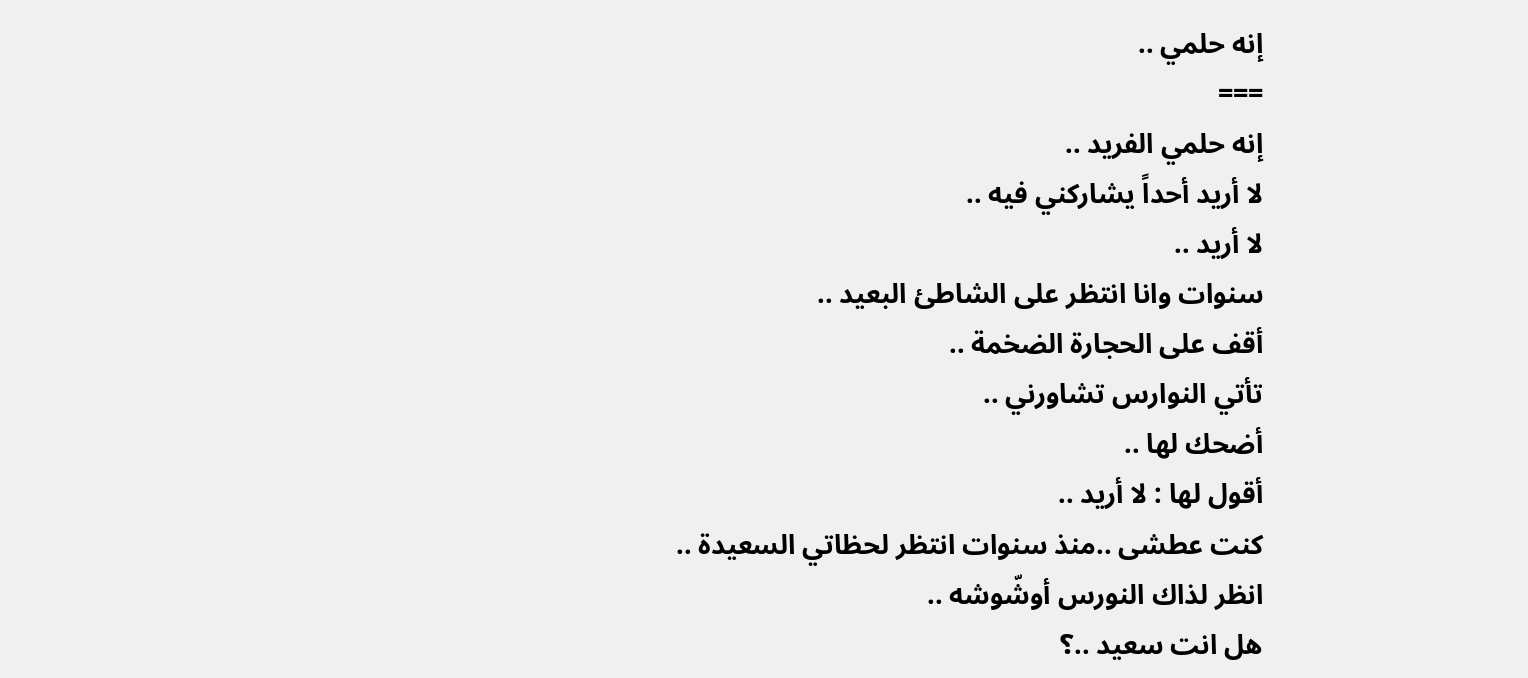إنه حلمي ..
===
إنه حلمي الفريد ..
لا أريد أحداً يشاركني فيه ..
لا أريد ..
سنوات وانا انتظر على الشاطئ البعيد ..
أقف على الحجارة الضخمة ..
تأتي النوارس تشاورني ..
أضحك لها ..
أقول لها : لا أريد ..
كنت عطشى ..منذ سنوات انتظر لحظاتي السعيدة ..
انظر لذاك النورس أوشّوشه ..
هل انت سعيد ..؟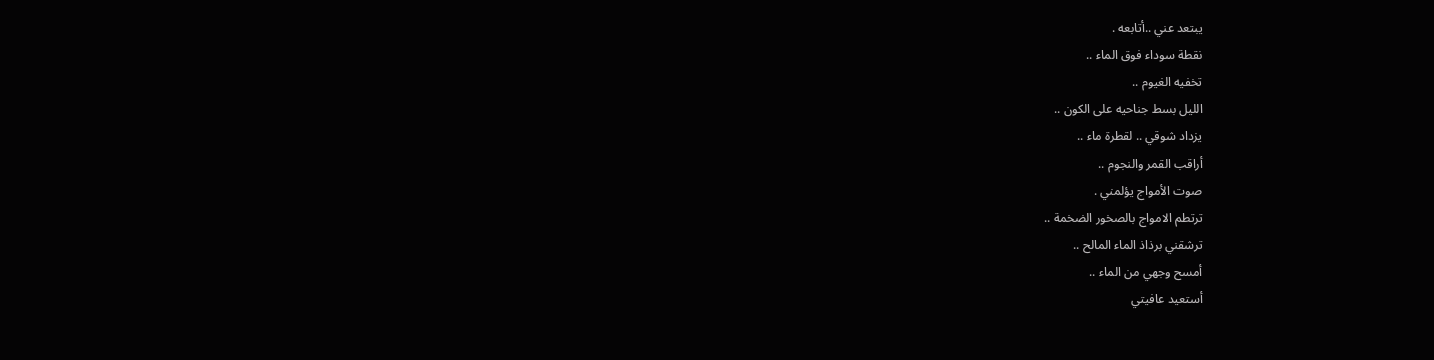يبتعد عني ..أتابعه .
نقطة سوداء فوق الماء ..
تخفيه الغيوم ..
الليل بسط جناحيه على الكون ..
يزداد شوقي .. لقطرة ماء ..
أراقب القمر والنجوم ..
صوت الأمواج يؤلمني .
ترتطم الامواج بالصخور الضخمة ..
ترشقني برذاذ الماء المالح ..
أمسح وجهي من الماء ..
أستعيد عافيتي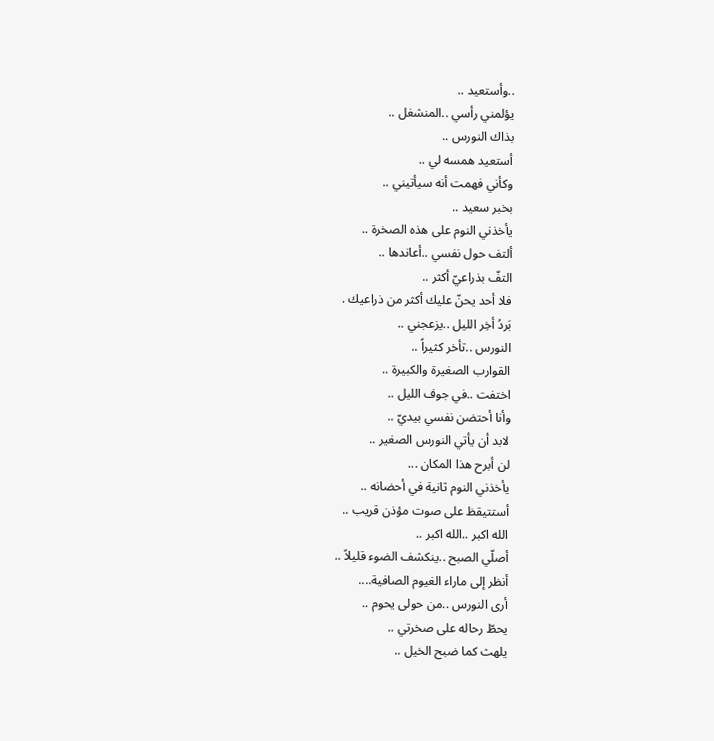..وأستعيد ..
يؤلمني رأسي ..المنشغل ..
بذاك النورس ..
أستعيد همسه لي ..
وكأني فهمت أنه سيأتيني ..
بخبر سعيد ..
يأخذني النوم على هذه الصخرة ..
ألتف حول نفسي ..أعاندها ..
التفّ بذراعيّ أكثر ..
فلا أحد يحنّ عليك أكثر من ذراعيك .
بَردُ أخِر الليل ..يزعجني ..
النورس ..تأخر كثيراً ..
القوارب الصغيرة والكبيرة ..
اختفت ..في جوف الليل ..
وأنا أحتضن نفسي بيديّ ..
لابد أن يأتي النورس الصغير ..
لن أبرح هذا المكان ...
يأخذني النوم ثانية في أحضانه ..
أستتيقظ على صوت مؤذن قريب ..
الله اكبر ..الله اكبر ..
أصلّي الصبح ..ينكشف الضوء قليلاً ..
أنظر إلى ماراء الغيوم الصافية....
أرى النورس ..من حولى يحوم ..
يحطّ رحاله على صخرتي ..
يلهث كما ضبح الخيل ..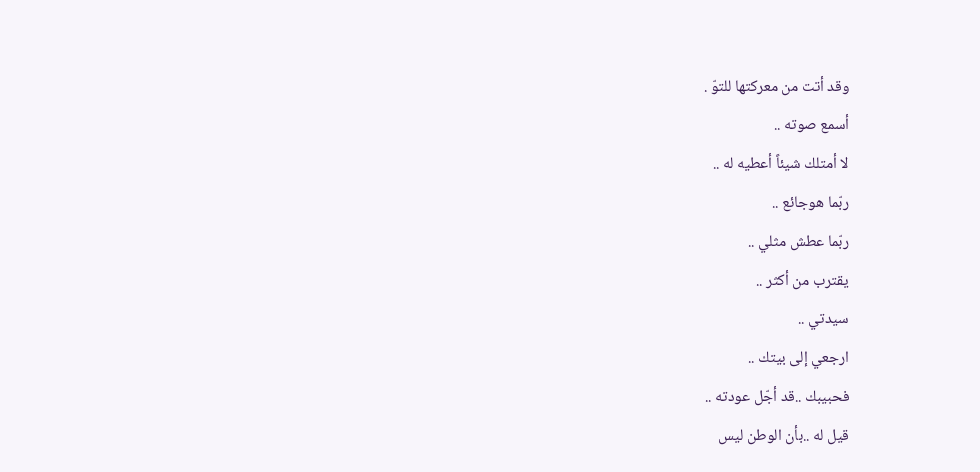وقد أتت من معركتها للتوّ .
أسمع صوته ..
لا أمتلك شيئاً أعطيه له ..
ربّما هوجائع ..
ربّما عطش مثلي ..
يقترب من أكثر ..
سيدتي ..
ارجعي إلى بيتك ..
فحبيبك ..قد أجّل عودته ..
قيل له ..بأن الوطن ليس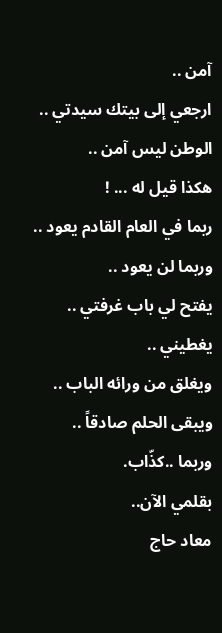آمن ..
ارجعي إلى بيتك سيدتي ..
الوطن ليس آمن ..
هكذا قيل له ... !
ربما في العام القادم يعود ..
وربما لن يعود ..
يفتح لي باب غرفتي ..
يغطيني ..
ويغلق من ورائه الباب ..
ويبقى الحلم صادقاً ..
وربما ..كذّاب.
بقلمي الآن..
معاد حاج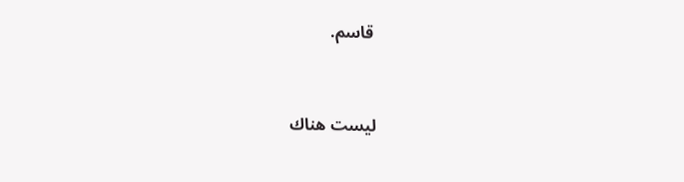قاسم.


ليست هناك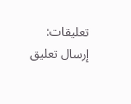تعليقات:
إرسال تعليق